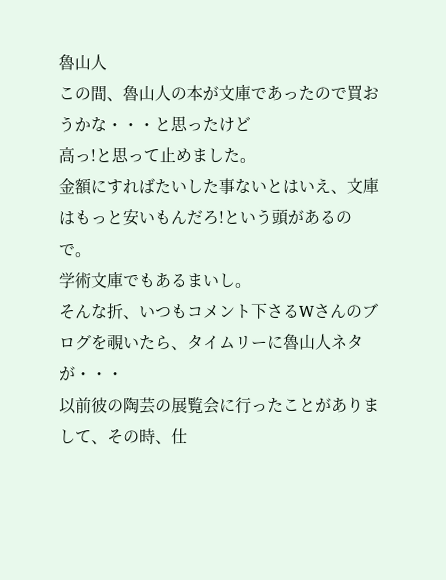魯山人
この間、魯山人の本が文庫であったので買おうかな・・・と思ったけど
高っ!と思って止めました。
金額にすればたいした事ないとはいえ、文庫はもっと安いもんだろ!という頭があるので。
学術文庫でもあるまいし。
そんな折、いつもコメント下さるWさんのブログを覗いたら、タイムリーに魯山人ネタが・・・
以前彼の陶芸の展覧会に行ったことがありまして、その時、仕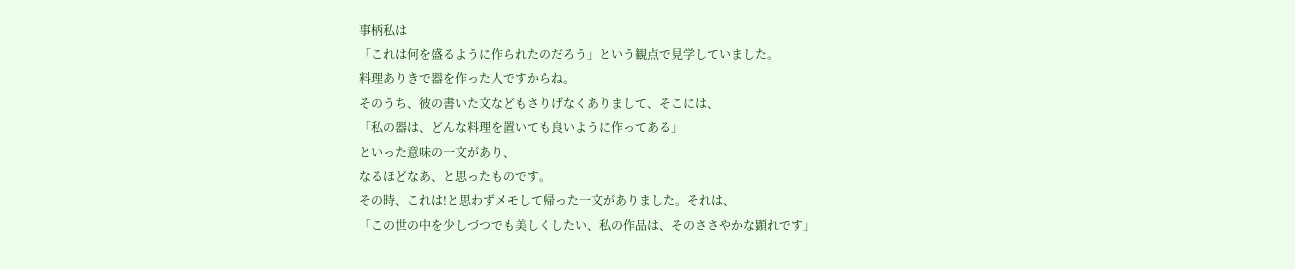事柄私は
「これは何を盛るように作られたのだろう」という観点で見学していました。
料理ありきで器を作った人ですからね。
そのうち、彼の書いた文などもさりげなくありまして、そこには、
「私の器は、どんな料理を置いても良いように作ってある」
といった意味の一文があり、
なるほどなあ、と思ったものです。
その時、これは!と思わずメモして帰った一文がありました。それは、
「この世の中を少しづつでも美しくしたい、私の作品は、そのささやかな顕れです」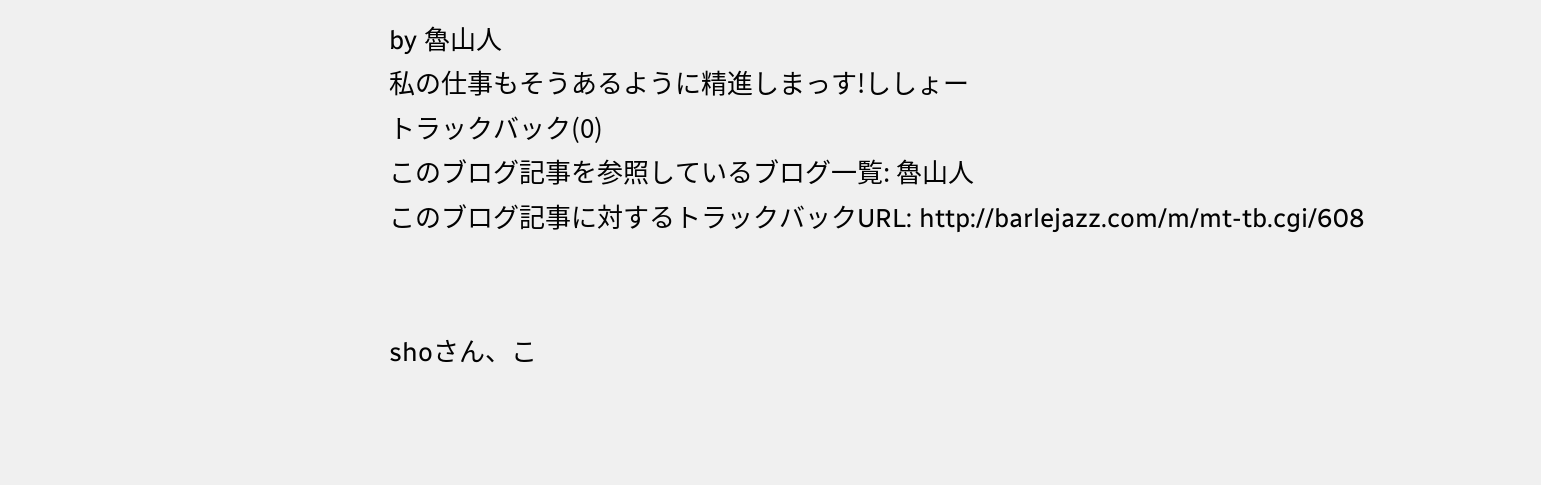by 魯山人
私の仕事もそうあるように精進しまっす!ししょー
トラックバック(0)
このブログ記事を参照しているブログ一覧: 魯山人
このブログ記事に対するトラックバックURL: http://barlejazz.com/m/mt-tb.cgi/608


shoさん、こ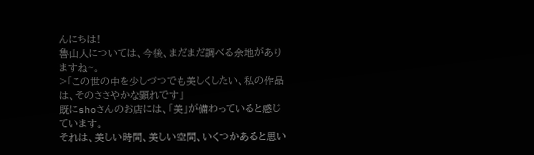んにちは!
魯山人については、今後、まだまだ調べる余地がありますね~。
>「この世の中を少しづつでも美しくしたい、私の作品は、そのささやかな顕れです」
既にshoさんのお店には、「美」が備わっていると感じています。
それは、美しい時間、美しい空間、いくつかあると思い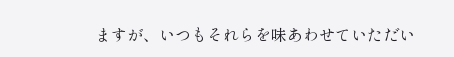ますが、いつもそれらを味あわせていただい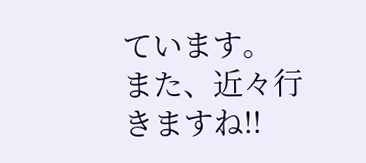ています。
また、近々行きますね!!